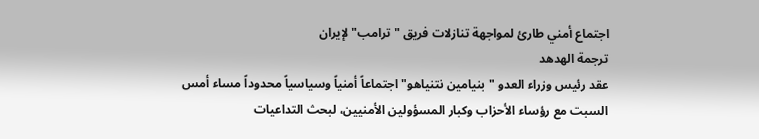اجتماع أمني طارئ لمواجهة تنازلات فريق "ترامب" لإيران
ترجمة الهدهد
عقد رئيس وزراء العدو "بنيامين نتنياهو" اجتماعاً أمنياً وسياسياً محدوداً مساء أمس السبت مع رؤساء الأحزاب وكبار المسؤولين الأمنيين، لبحث التداعيات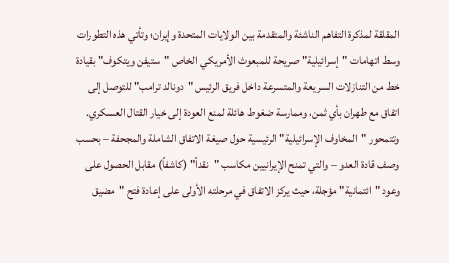المقلقة لمذكرة التفاهم الناشئة والمتقدمة بين الولايات المتحدة وإيران؛ وتأتي هذه التطورات وسط اتهامات "إسرائيلية" صريحة للمبعوث الأمريكي الخاص "ستيفن ويتكوف" بقيادة خط من التنازلات السريعة والمتسرعة داخل فريق الرئيس "دونالد ترامب" للتوصل إلى اتفاق مع طهران بأي ثمن، وممارسة ضغوط هائلة لمنع العودة إلى خيار القتال العسكري.
وتتمحور "المخاوف الإسرائيلية" الرئيسية حول صيغة الاتفاق الشاملة والمجحفة – بحسب وصف قادة العدو – والتي تمنح الإيرانيين مكاسب "نقداً" (كاشفاً) مقابل الحصول على وعود "ائتمانية" مؤجلة، حيث يركز الاتفاق في مرحلته الأولى على إعادة فتح "مضيق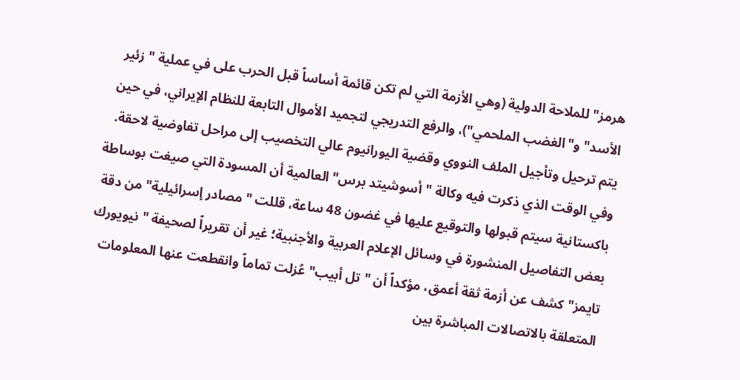هرمز" للملاحة الدولية (وهي الأزمة التي لم تكن قائمة أساساً قبل الحرب على في عملية "زئير الأسد" و"الغضب الملحمي")، والرفع التدريجي لتجميد الأموال التابعة للنظام الإيراني، في حين يتم ترحيل وتأجيل الملف النووي وقضية اليورانيوم عالي التخصيب إلى مراحل تفاوضية لاحقة.
وفي الوقت الذي ذكرت فيه وكالة "أسوشيتد برس" العالمية أن المسودة التي صيغت بوساطة باكستانية سيتم قبولها والتوقيع عليها في غضون 48 ساعة، قللت "مصادر إسرائيلية" من دقة بعض التفاصيل المنشورة في وسائل الإعلام العربية والأجنبية؛ غير أن تقريراً لصحيفة "نيويورك تايمز" كشف عن أزمة ثقة أعمق، مؤكداً أن "تل أبيب" عُزلت تماماً وانقطعت عنها المعلومات المتعلقة بالاتصالات المباشرة بين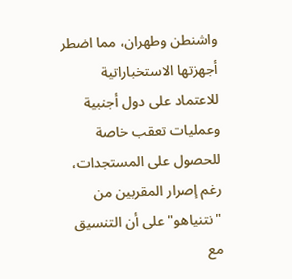واشنطن وطهران، مما اضطر أجهزتها الاستخباراتية للاعتماد على دول أجنبية وعمليات تعقب خاصة للحصول على المستجدات، رغم إصرار المقربين من "نتنياهو" على أن التنسيق مع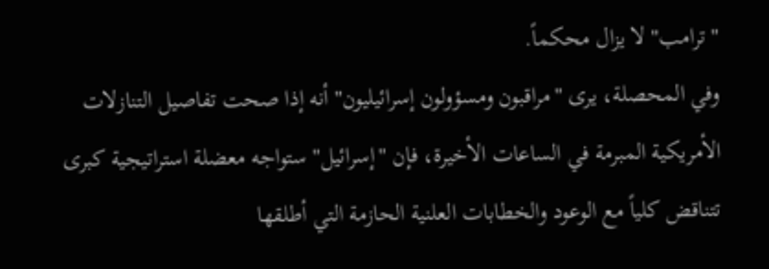"ترامب" لا يزال محكماً.
وفي المحصلة، يرى "مراقبون ومسؤولون إسرائيليون" أنه إذا صحت تفاصيل التنازلات الأمريكية المبرمة في الساعات الأخيرة، فإن "إسرائيل" ستواجه معضلة استراتيجية كبرى تتناقض كلياً مع الوعود والخطابات العلنية الحازمة التي أطلقها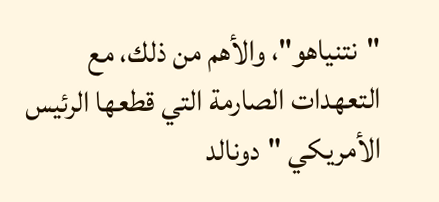"نتنياهو"، والأهم من ذلك، مع التعهدات الصارمة التي قطعها الرئيس الأمريكي "دونالد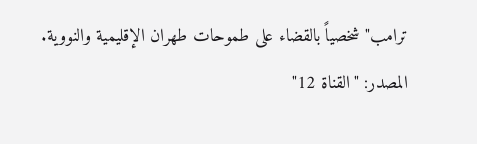ترامب" شخصياً بالقضاء على طموحات طهران الإقليمية والنووية.
المصدر: "القناة 12"